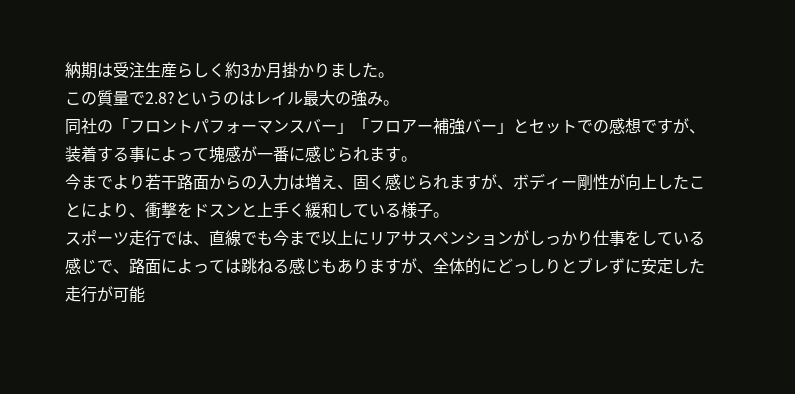納期は受注生産らしく約3か月掛かりました。
この質量で2.8?というのはレイル最大の強み。
同社の「フロントパフォーマンスバー」「フロアー補強バー」とセットでの感想ですが、装着する事によって塊感が一番に感じられます。
今までより若干路面からの入力は増え、固く感じられますが、ボディー剛性が向上したことにより、衝撃をドスンと上手く緩和している様子。
スポーツ走行では、直線でも今まで以上にリアサスペンションがしっかり仕事をしている感じで、路面によっては跳ねる感じもありますが、全体的にどっしりとブレずに安定した走行が可能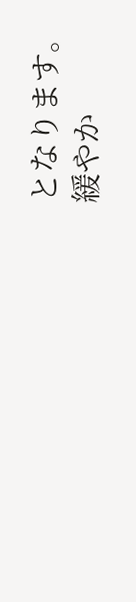となります。
緩やか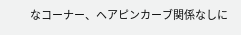なコーナー、ヘアピンカーブ関係なしに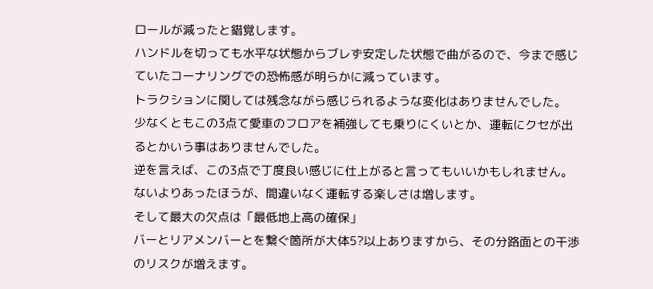ロールが減ったと錯覚します。
ハンドルを切っても水平な状態からブレず安定した状態で曲がるので、今まで感じていたコーナリングでの恐怖感が明らかに減っています。
トラクションに関しては残念ながら感じられるような変化はありませんでした。
少なくともこの3点て愛車のフロアを補強しても乗りにくいとか、運転にクセが出るとかいう事はありませんでした。
逆を言えば、この3点で丁度良い感じに仕上がると言ってもいいかもしれません。
ないよりあったほうが、間違いなく運転する楽しさは増します。
そして最大の欠点は「最低地上高の確保」
バーとリアメンバーとを繋ぐ箇所が大体5?以上ありますから、その分路面との干渉のリスクが増えます。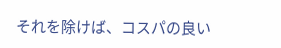それを除けば、コスパの良い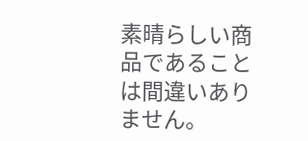素晴らしい商品であることは間違いありません。